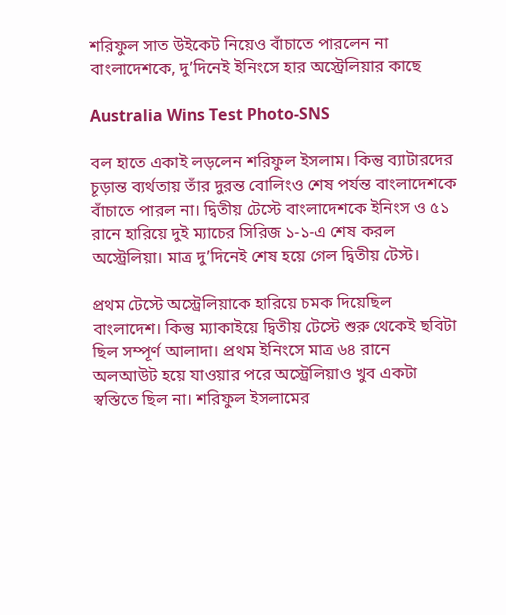শরিফুল সাত উইকেট নিয়েও বাঁচাতে পারলেন না বাংলাদেশকে, দু’দিনেই ইনিংসে হার অস্ট্রেলিয়ার কাছে

Australia Wins Test Photo-SNS

বল হাতে একাই লড়লেন শরিফুল ইসলাম। কিন্তু ব্যাটারদের চূড়ান্ত ব্যর্থতায় তাঁর দুরন্ত বোলিংও শেষ পর্যন্ত বাংলাদেশকে বাঁচাতে পারল না। দ্বিতীয় টেস্টে বাংলাদেশকে ইনিংস ও ৫১ রানে হারিয়ে দুই ম্যাচের সিরিজ ১-১-এ শেষ করল অস্ট্রেলিয়া। মাত্র দু’দিনেই শেষ হয়ে গেল দ্বিতীয় টেস্ট।

প্রথম টেস্টে অস্ট্রেলিয়াকে হারিয়ে চমক দিয়েছিল বাংলাদেশ। কিন্তু ম্যাকাইয়ে দ্বিতীয় টেস্টে শুরু থেকেই ছবিটা ছিল সম্পূর্ণ আলাদা। প্রথম ইনিংসে মাত্র ৬৪ রানে অলআউট হয়ে যাওয়ার পরে অস্ট্রেলিয়াও খুব একটা স্বস্তিতে ছিল না। শরিফুল ইসলামের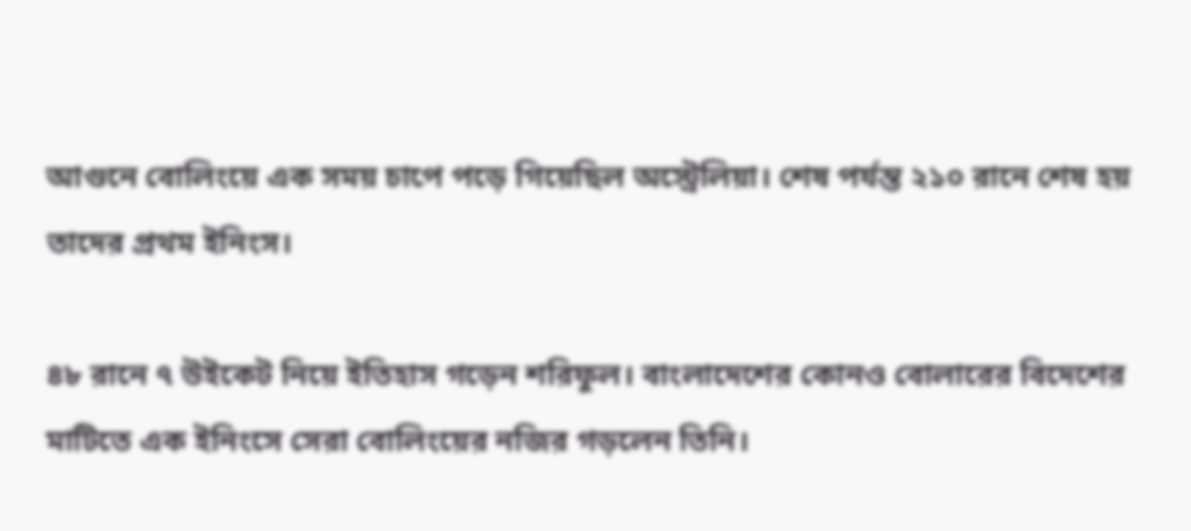আগুনে বোলিংয়ে এক সময় চাপে পড়ে গিয়েছিল অস্ট্রেলিয়া। শেষ পর্যন্ত ২১০ রানে শেষ হয় তাদের প্রথম ইনিংস।

৪৮ রানে ৭ উইকেট নিয়ে ইতিহাস গড়েন শরিফুল। বাংলাদেশের কোনও বোলারের বিদেশের মাটিতে এক ইনিংসে সেরা বোলিংয়ের নজির গড়লেন তিনি।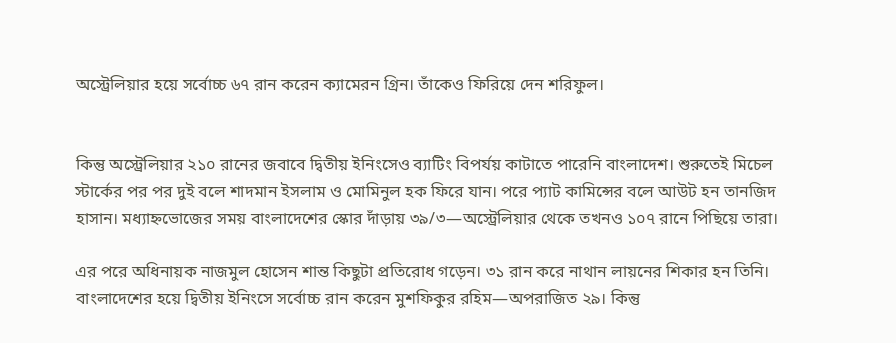অস্ট্রেলিয়ার হয়ে সর্বোচ্চ ৬৭ রান করেন ক্যামেরন গ্রিন। তাঁকেও ফিরিয়ে দেন শরিফুল।


কিন্তু অস্ট্রেলিয়ার ২১০ রানের জবাবে দ্বিতীয় ইনিংসেও ব্যাটিং বিপর্যয় কাটাতে পারেনি বাংলাদেশ। শুরুতেই মিচেল স্টার্কের পর পর দুই বলে শাদমান ইসলাম ও মোমিনুল হক ফিরে যান। পরে প্যাট কামিন্সের বলে আউট হন তানজিদ হাসান। মধ্যাহ্নভোজের সময় বাংলাদেশের স্কোর দাঁড়ায় ৩৯/৩—অস্ট্রেলিয়ার থেকে তখনও ১০৭ রানে পিছিয়ে তারা।

এর পরে অধিনায়ক নাজমুল হোসেন শান্ত কিছুটা প্রতিরোধ গড়েন। ৩১ রান করে নাথান লায়নের শিকার হন তিনি। বাংলাদেশের হয়ে দ্বিতীয় ইনিংসে সর্বোচ্চ রান করেন মুশফিকুর রহিম—অপরাজিত ২৯। কিন্তু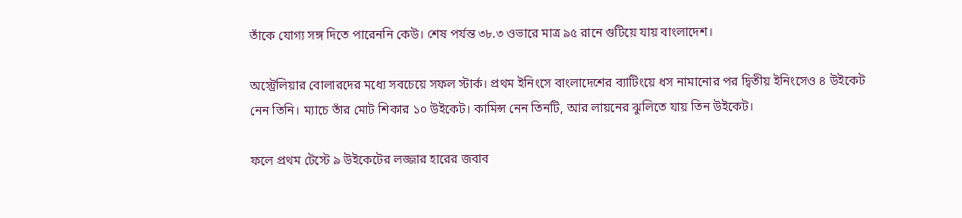তাঁকে যোগ্য সঙ্গ দিতে পারেননি কেউ। শেষ পর্যন্ত ৩৮.৩ ওভারে মাত্র ৯৫ রানে গুটিয়ে যায় বাংলাদেশ।

অস্ট্রেলিয়ার বোলারদের মধ্যে সবচেয়ে সফল স্টার্ক। প্রথম ইনিংসে বাংলাদেশের ব্যাটিংয়ে ধস নামানোর পর দ্বিতীয় ইনিংসেও ৪ উইকেট নেন তিনি। ম্যাচে তাঁর মোট শিকার ১০ উইকেট। কামিন্স নেন তিনটি, আর লায়নের ঝুলিতে যায় তিন উইকেট।

ফলে প্রথম টেস্টে ৯ উইকেটের লজ্জার হারের জবাব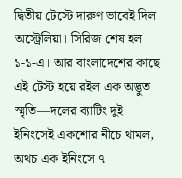দ্বিতীয় টেস্টে দারুণ ভাবেই দিল অস্ট্রেলিয়া। সিরিজ শেষ হল ১-১-এ। আর বাংলাদেশের কাছে এই টেস্ট হয়ে রইল এক অদ্ভুত স্মৃতি—দলের ব্যাটিং দুই ইনিংসেই একশোর নীচে থামল, অথচ এক ইনিংসে ৭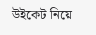উইকেট নিয়ে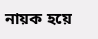নায়ক হয়ে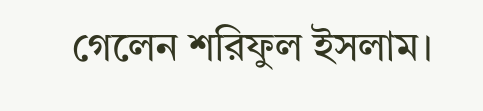গেলেন শরিফুল ইসলাম।